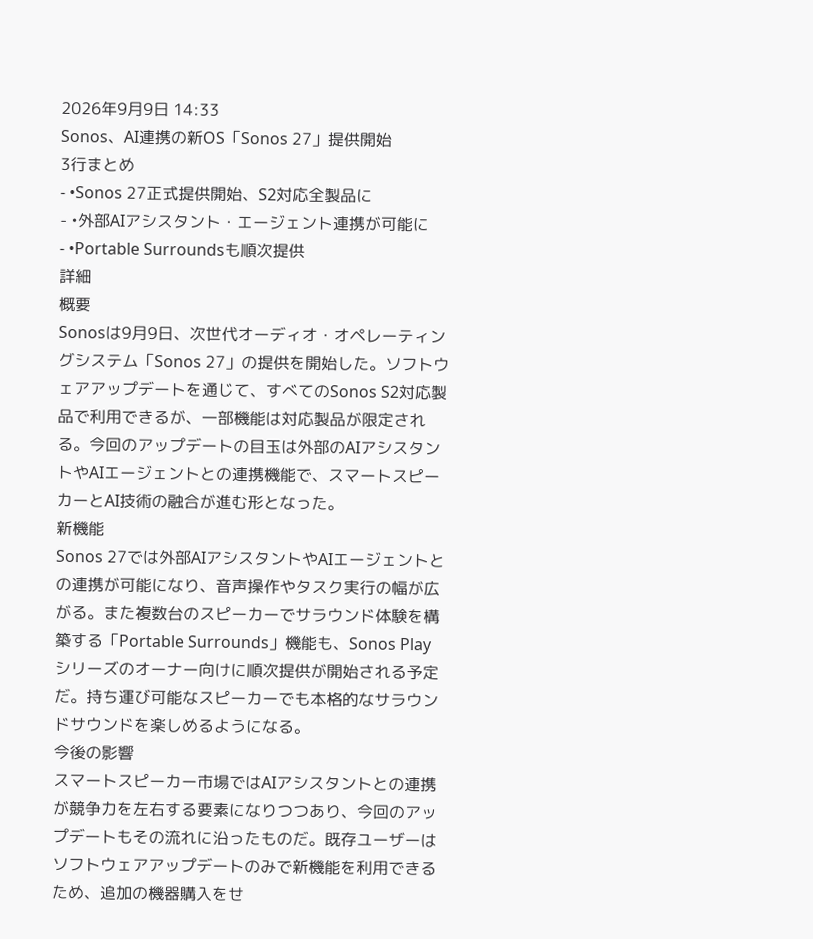2026年9月9日 14:33
Sonos、AI連携の新OS「Sonos 27」提供開始
3行まとめ
- •Sonos 27正式提供開始、S2対応全製品に
- •外部AIアシスタント・エージェント連携が可能に
- •Portable Surroundsも順次提供
詳細
概要
Sonosは9月9日、次世代オーディオ・オペレーティングシステム「Sonos 27」の提供を開始した。ソフトウェアアップデートを通じて、すべてのSonos S2対応製品で利用できるが、一部機能は対応製品が限定される。今回のアップデートの目玉は外部のAIアシスタントやAIエージェントとの連携機能で、スマートスピーカーとAI技術の融合が進む形となった。
新機能
Sonos 27では外部AIアシスタントやAIエージェントとの連携が可能になり、音声操作やタスク実行の幅が広がる。また複数台のスピーカーでサラウンド体験を構築する「Portable Surrounds」機能も、Sonos Playシリーズのオーナー向けに順次提供が開始される予定だ。持ち運び可能なスピーカーでも本格的なサラウンドサウンドを楽しめるようになる。
今後の影響
スマートスピーカー市場ではAIアシスタントとの連携が競争力を左右する要素になりつつあり、今回のアップデートもその流れに沿ったものだ。既存ユーザーはソフトウェアアップデートのみで新機能を利用できるため、追加の機器購入をせ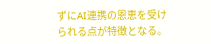ずにAI連携の恩恵を受けられる点が特徴となる。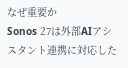なぜ重要か
Sonos 27は外部AIアシスタント連携に対応した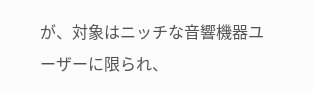が、対象はニッチな音響機器ユーザーに限られ、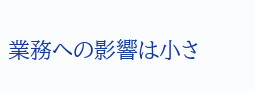業務への影響は小さ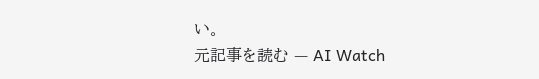い。
元記事を読む — AI Watch